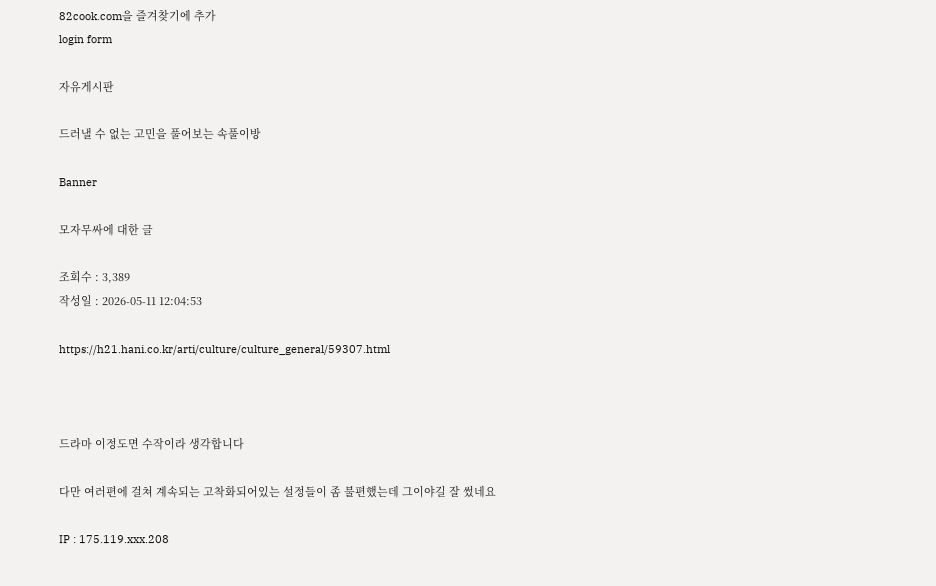82cook.com을 즐겨찾기에 추가
login form

자유게시판

드러낼 수 없는 고민을 풀어보는 속풀이방

Banner

모자무싸에 대한 글

조회수 : 3,389
작성일 : 2026-05-11 12:04:53

https://h21.hani.co.kr/arti/culture/culture_general/59307.html



드라마 이정도면 수작이라 생각합니다

다만 여러편에 걸쳐 계속되는 고착화되어있는 설정들이 좀 불편했는데 그이야길 잘 썼네요

IP : 175.119.xxx.208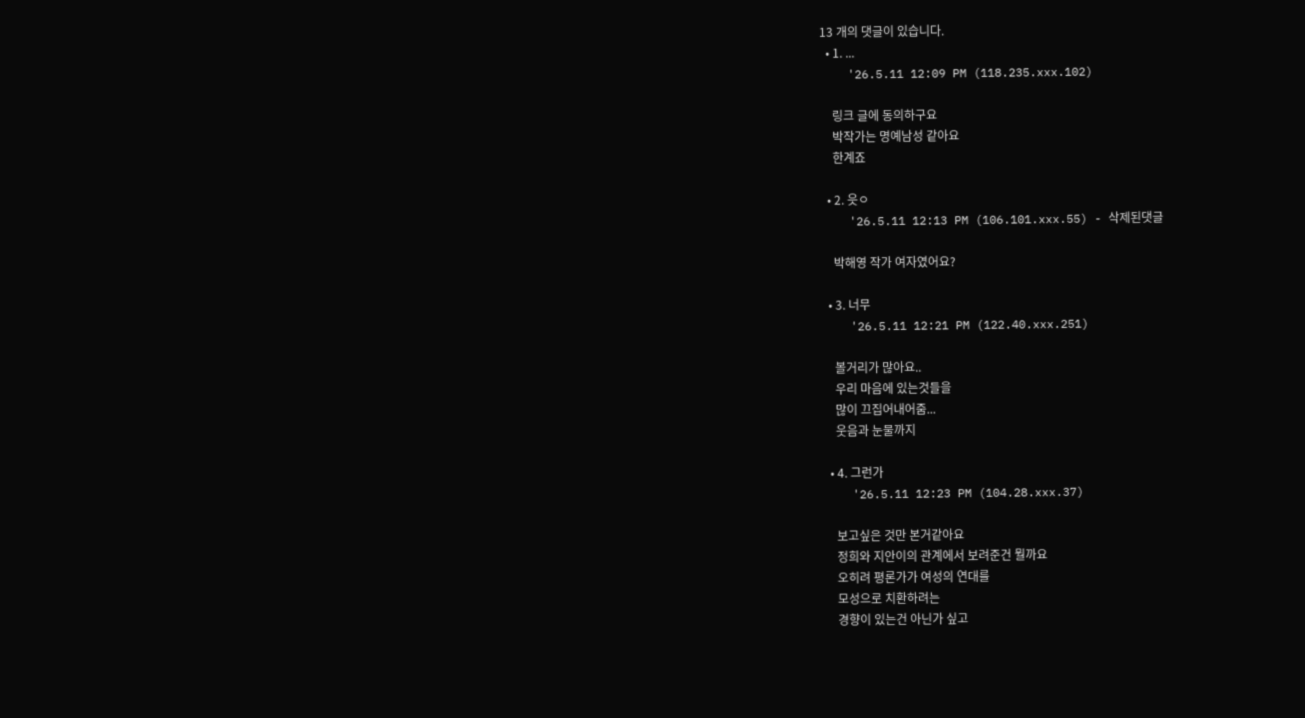13 개의 댓글이 있습니다.
  • 1. ...
    '26.5.11 12:09 PM (118.235.xxx.102)

    링크 글에 동의하구요
    박작가는 명예남성 같아요
    한계죠

  • 2. 읏ㅇ
    '26.5.11 12:13 PM (106.101.xxx.55) - 삭제된댓글

    박해영 작가 여자였어요?

  • 3. 너무
    '26.5.11 12:21 PM (122.40.xxx.251)

    볼거리가 많아요..
    우리 마음에 있는것들을
    많이 끄집어내어줌...
    웃음과 눈물까지

  • 4. 그런가
    '26.5.11 12:23 PM (104.28.xxx.37)

    보고싶은 것만 본거같아요
    정희와 지안이의 관계에서 보려준건 뭘까요
    오히려 평론가가 여성의 연대를
    모성으로 치환하려는
    경향이 있는건 아닌가 싶고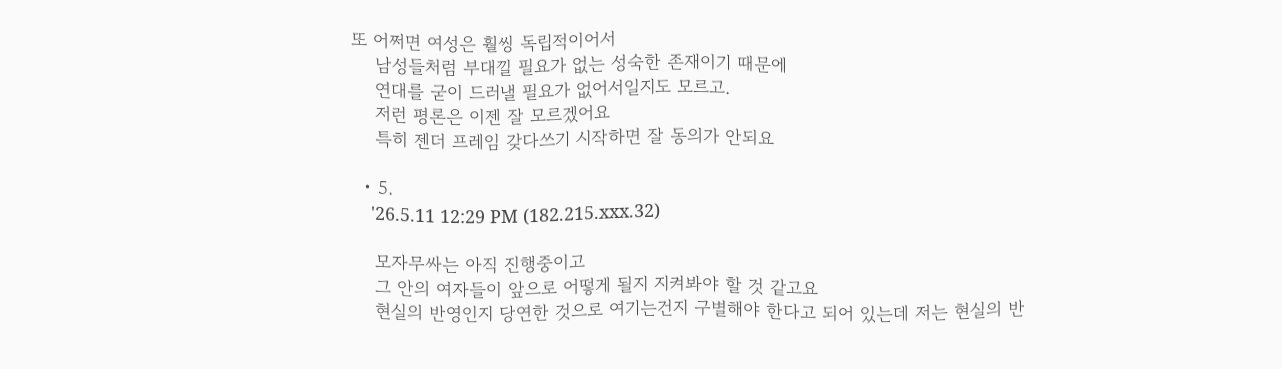또 어쩌면 여성은 훨씽 독립적이어서
    남성들처럼 부대낄 필요가 없는 성숙한 존재이기 때문에
    연대를 굳이 드러낼 필요가 없어서일지도 모르고.
    저런 평론은 이젠 잘 모르겠어요
    특히 젠더 프레임 갖다쓰기 시작하면 잘 동의가 안되요

  • 5.
    '26.5.11 12:29 PM (182.215.xxx.32)

    모자무싸는 아직 진행중이고
    그 안의 여자들이 앞으로 어떻게 될지 지켜봐야 할 것 같고요
    현실의 반영인지 당연한 것으로 여기는건지 구별해야 한다고 되어 있는데 저는 현실의 반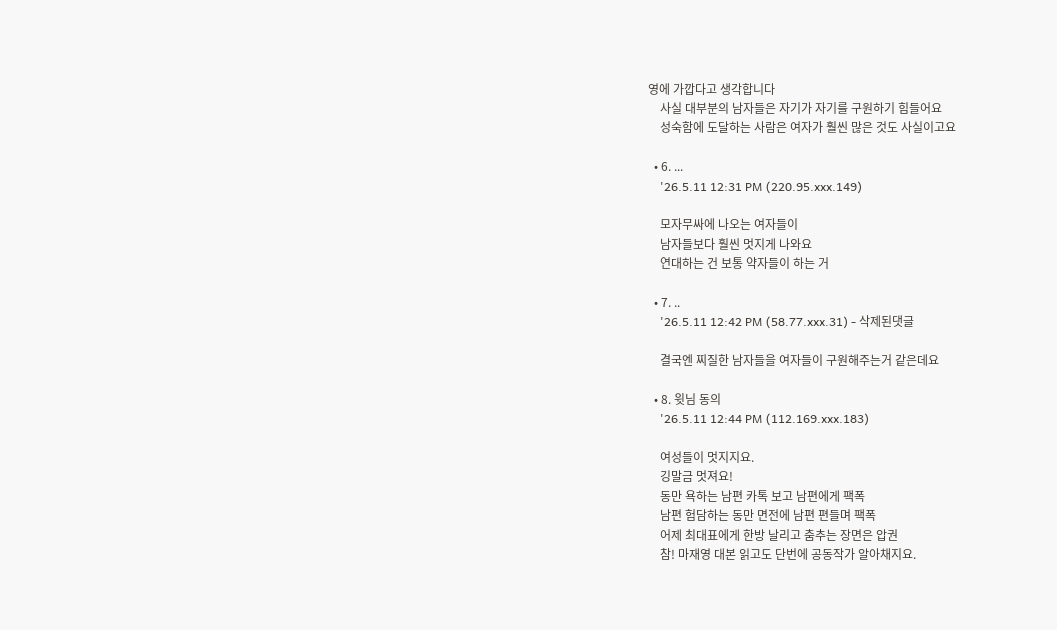영에 가깝다고 생각합니다
    사실 대부분의 남자들은 자기가 자기를 구원하기 힘들어요
    성숙함에 도달하는 사람은 여자가 훨씬 많은 것도 사실이고요

  • 6. ...
    '26.5.11 12:31 PM (220.95.xxx.149)

    모자무싸에 나오는 여자들이
    남자들보다 훨씬 멋지게 나와요
    연대하는 건 보통 약자들이 하는 거

  • 7. ..
    '26.5.11 12:42 PM (58.77.xxx.31) - 삭제된댓글

    결국엔 찌질한 남자들을 여자들이 구원해주는거 같은데요

  • 8. 윗님 동의
    '26.5.11 12:44 PM (112.169.xxx.183)

    여성들이 멋지지요.
    깅말금 멋져요!
    동만 욕하는 남편 카톡 보고 남편에게 팩폭
    남편 험담하는 동만 면전에 남편 편들며 팩폭
    어제 최대표에게 한방 날리고 춤추는 장면은 압권
    참! 마재영 대본 읽고도 단번에 공동작가 알아채지요.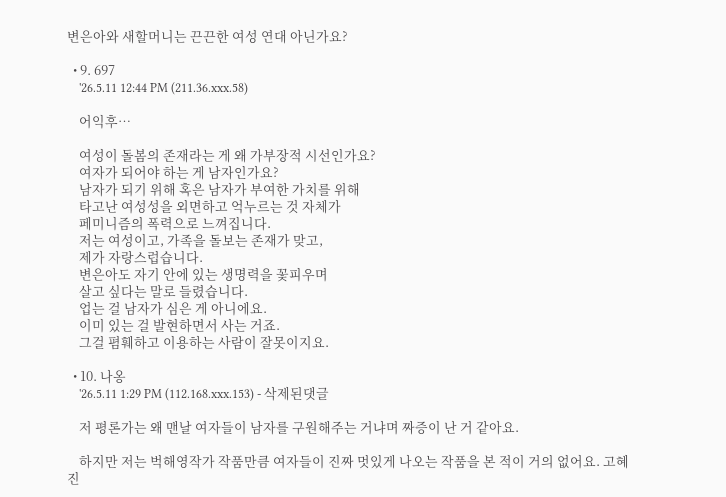변은아와 새할머니는 끈끈한 여성 연대 아닌가요?

  • 9. 697
    '26.5.11 12:44 PM (211.36.xxx.58)

    어익후…

    여성이 돌봄의 존재라는 게 왜 가부장적 시선인가요?
    여자가 되어야 하는 게 남자인가요?
    남자가 되기 위해 혹은 남자가 부여한 가치를 위해
    타고난 여성성을 외면하고 억누르는 것 자체가
    페미니즘의 폭력으로 느껴집니다.
    저는 여성이고, 가족을 돌보는 존재가 맞고,
    제가 자랑스럽습니다.
    변은아도 자기 안에 있는 생명력을 꽃피우며
    살고 싶다는 말로 들렸습니다.
    업는 걸 남자가 심은 게 아니에요.
    이미 있는 걸 발현하면서 사는 거죠.
    그걸 폄훼하고 이용하는 사람이 잘못이지요.

  • 10. 나옹
    '26.5.11 1:29 PM (112.168.xxx.153) - 삭제된댓글

    저 평론가는 왜 맨날 여자들이 남자를 구원해주는 거냐며 짜증이 난 거 같아요.

    하지만 저는 벅해영작가 작품만큼 여자들이 진짜 멋있게 나오는 작품을 본 적이 거의 없어요. 고혜진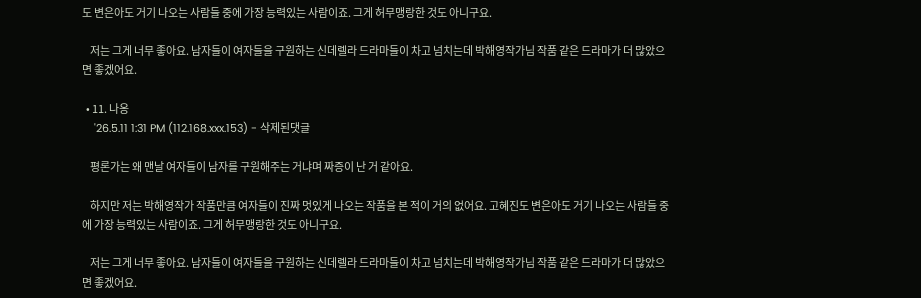도 변은아도 거기 나오는 사람들 중에 가장 능력있는 사람이죠. 그게 허무맹랑한 것도 아니구요.

    저는 그게 너무 좋아요. 남자들이 여자들을 구원하는 신데렐라 드라마들이 차고 넘치는데 박해영작가님 작품 같은 드라마가 더 많았으면 좋겠어요.

  • 11. 나옹
    '26.5.11 1:31 PM (112.168.xxx.153) - 삭제된댓글

    평론가는 왜 맨날 여자들이 남자를 구원해주는 거냐며 짜증이 난 거 같아요.

    하지만 저는 박해영작가 작품만큼 여자들이 진짜 멋있게 나오는 작품을 본 적이 거의 없어요. 고혜진도 변은아도 거기 나오는 사람들 중에 가장 능력있는 사람이죠. 그게 허무맹랑한 것도 아니구요.

    저는 그게 너무 좋아요. 남자들이 여자들을 구원하는 신데렐라 드라마들이 차고 넘치는데 박해영작가님 작품 같은 드라마가 더 많았으면 좋겠어요.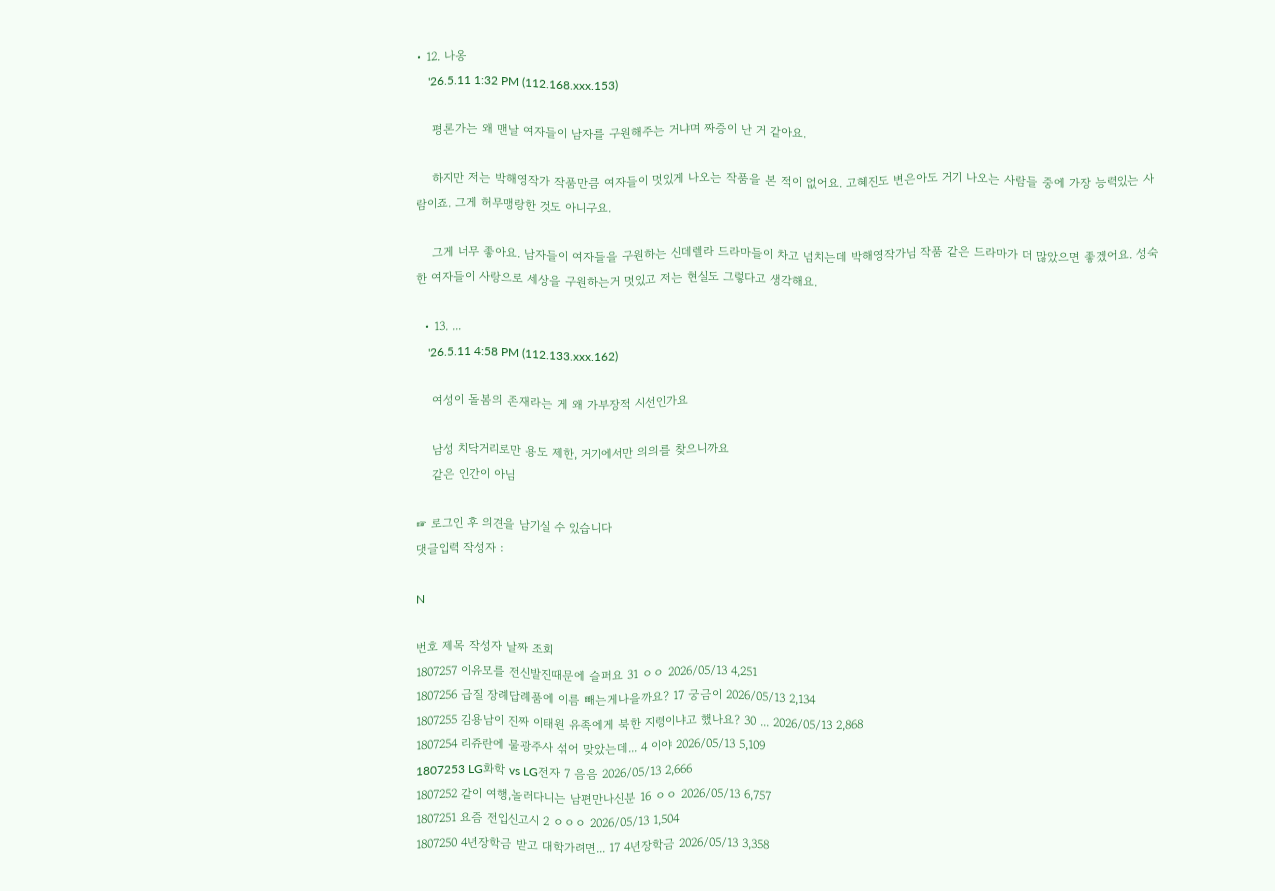• 12. 나옹
    '26.5.11 1:32 PM (112.168.xxx.153)

    평론가는 왜 맨날 여자들이 남자를 구원해주는 거냐며 짜증이 난 거 같아요.

    하지만 저는 박해영작가 작품만큼 여자들이 멋있게 나오는 작품을 본 적이 없어요. 고혜진도 변은아도 거기 나오는 사람들 중에 가장 능력있는 사람이죠. 그게 허무맹랑한 것도 아니구요.

    그게 너무 좋아요. 남자들이 여자들을 구원하는 신데렐라 드라마들이 차고 넘치는데 박해영작가님 작품 같은 드라마가 더 많았으면 좋겠어요. 성숙한 여자들이 사랑으로 세상을 구원하는거 멋있고 저는 현실도 그렇다고 생각해요.

  • 13. ...
    '26.5.11 4:58 PM (112.133.xxx.162)

    여성이 돌봄의 존재라는 게 왜 가부장적 시선인가요

    남성 치닥거리로만 용도 제한, 거기에서만 의의를 찾으니까요
    같은 인간이 아님

☞ 로그인 후 의견을 남기실 수 있습니다
댓글입력 작성자 :

N

번호 제목 작성자 날짜 조회
1807257 이유모를 전신발진때문에 슬퍼요 31 ㅇㅇ 2026/05/13 4,251
1807256 급질 장례답례품에 이름 빼는게나을까요? 17 궁금이 2026/05/13 2,134
1807255 김용남이 진짜 이태원 유족에게 북한 지령이냐고 했나요? 30 ... 2026/05/13 2,868
1807254 리쥬란에 물광주사 섞어 맞았는데... 4 이야 2026/05/13 5,109
1807253 LG화학 vs LG전자 7 음음 2026/05/13 2,666
1807252 같이 여행,놀러다니는 남편만나신분 16 ㅇㅇ 2026/05/13 6,757
1807251 요즘 전입신고시 2 ㅇㅇㅇ 2026/05/13 1,504
1807250 4년장학금 받고 대학가려면... 17 4년장학금 2026/05/13 3,358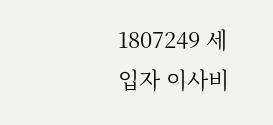1807249 세입자 이사비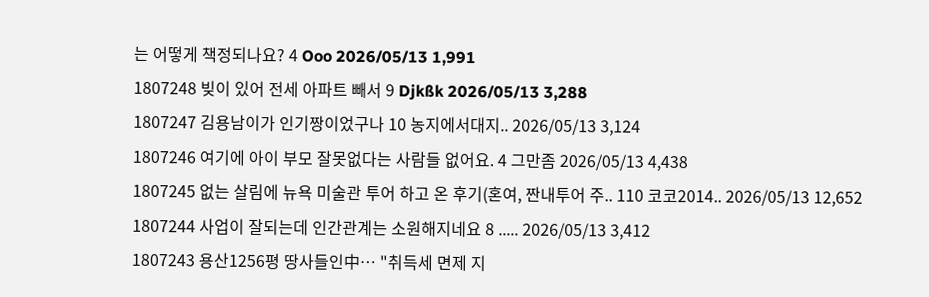는 어떻게 책정되나요? 4 Ooo 2026/05/13 1,991
1807248 빚이 있어 전세 아파트 빼서 9 Djkßk 2026/05/13 3,288
1807247 김용남이가 인기짱이었구나 10 농지에서대지.. 2026/05/13 3,124
1807246 여기에 아이 부모 잘못없다는 사람들 없어요. 4 그만좀 2026/05/13 4,438
1807245 없는 살림에 뉴욕 미술관 투어 하고 온 후기(혼여, 짠내투어 주.. 110 코코2014.. 2026/05/13 12,652
1807244 사업이 잘되는데 인간관계는 소원해지네요 8 ..... 2026/05/13 3,412
1807243 용산1256평 땅사들인中… "취득세 면제 지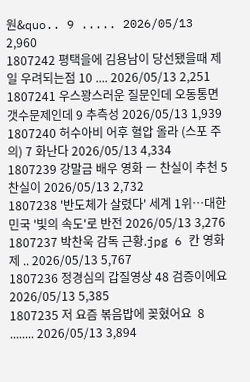원&quo.. 9 ..... 2026/05/13 2,960
1807242 평택을에 김용남이 당선됐을때 제일 우려되는점 10 .... 2026/05/13 2,251
1807241 우스꽝스러운 질문인데 오동통면 갯수문제인데 9 추측성 2026/05/13 1,939
1807240 허수아비 어후 혈압 올라 (스포 주의) 7 화난다 2026/05/13 4,334
1807239 강말금 배우 영화 ㅡ 찬실이 추천 5 찬실이 2026/05/13 2,732
1807238 '반도체가 살렸다' 세계 1위…대한민국 '빛의 속도'로 반전 2026/05/13 3,276
1807237 박찬욱 감독 근황.jpg 6 칸 영화제 .. 2026/05/13 5,767
1807236 정경심의 갑질영상 48 검증이에요 2026/05/13 5,385
1807235 저 요즘 볶음밥에 꽂혔어요  8 ........ 2026/05/13 3,894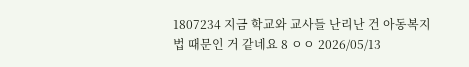1807234 지금 학교와 교사들 난리난 건 아동복지법 때문인 거 같네요 8 ㅇㅇ 2026/05/13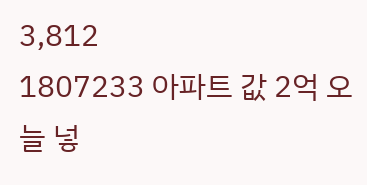3,812
1807233 아파트 값 2억 오늘 넣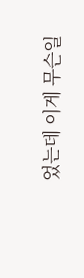었는데 이게 무슨일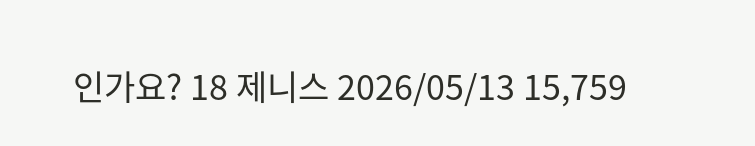인가요? 18 제니스 2026/05/13 15,759